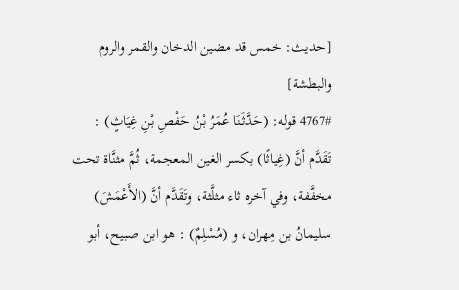[حديث: خمس قد مضين الدخان والقمر والروم والبطشة]
4767# قوله: (حَدَّثَنَا عُمَرُ بْنُ حَفْصِ بْنِ غِيَاثٍ) : تَقَدَّم أنَّ (غِياثًا) بكسر الغين المعجمة، ثُمَّ مثنَّاة تحت مخفَّفة، وفي آخره ثاء مثلَّثة، وتَقَدَّم أنَّ (الأَعْمَشَ) سليمانُ بن مِهران، و (مُسْلِمٌ) : هو ابن صبيح، أبو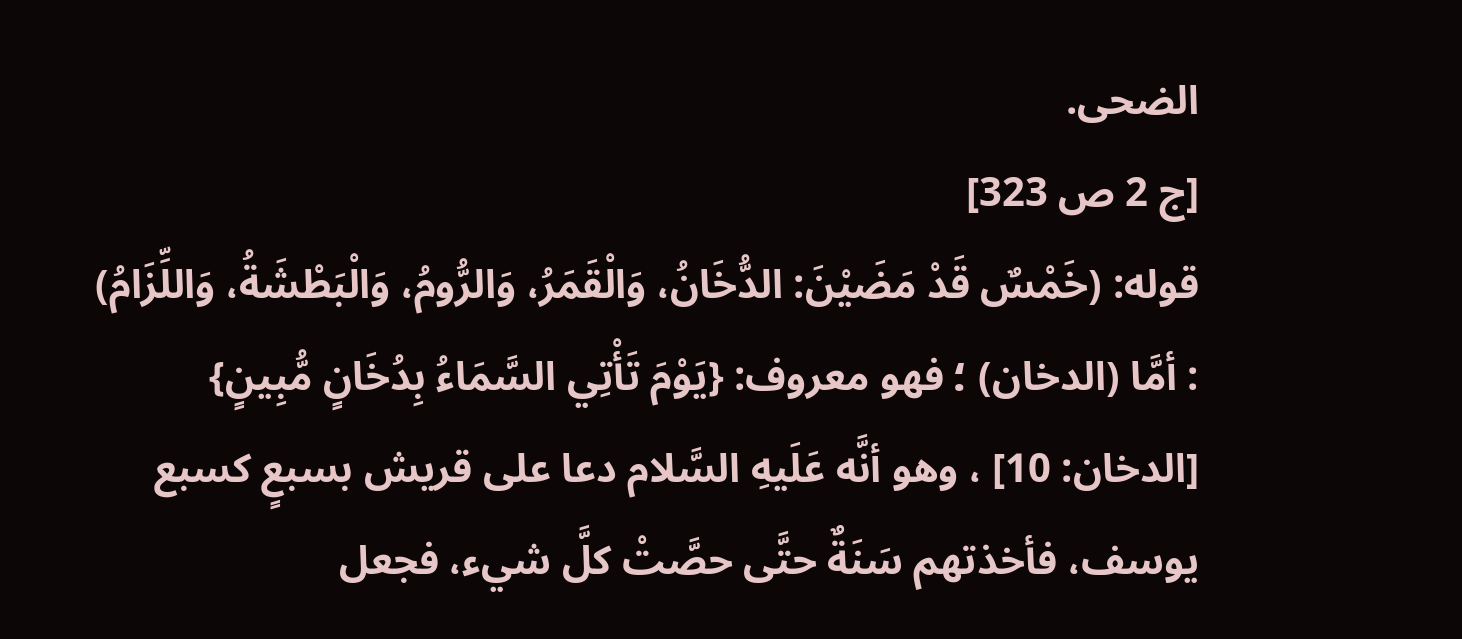الضحى.
[ج 2 ص 323]
قوله: (خَمْسٌ قَدْ مَضَيْنَ: الدُّخَانُ، وَالْقَمَرُ، وَالرُّومُ، وَالْبَطْشَةُ، وَاللِّزَامُ) : أمَّا (الدخان) ؛ فهو معروف: {يَوْمَ تَأْتِي السَّمَاءُ بِدُخَانٍ مُّبِينٍ} [الدخان: 10] ، وهو أنَّه عَلَيهِ السَّلام دعا على قريش بسبعٍ كسبع يوسف، فأخذتهم سَنَةٌ حتَّى حصَّتْ كلَّ شيء، فجعل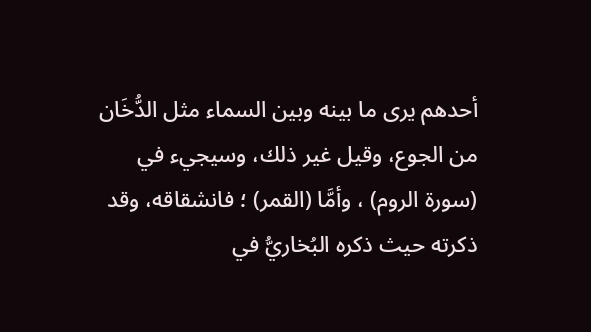أحدهم يرى ما بينه وبين السماء مثل الدُّخَان من الجوع، وقيل غير ذلك، وسيجيء في (سورة الروم) ، وأمَّا (القمر) ؛ فانشقاقه، وقد ذكرته حيث ذكره البُخاريُّ في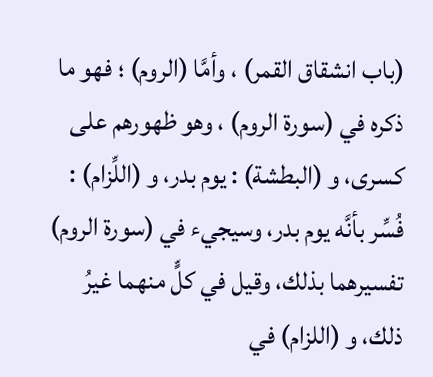(باب انشقاق القمر) ، وأمَّا (الروم) ؛ فهو ما ذكره في (سورة الروم) ، وهو ظهورهم على كسرى، و (البطشة) : يوم بدر، و (اللِّزام) : فُسِّر بأنَّه يوم بدر، وسيجيء في (سورة الروم) تفسيرهما بذلك، وقيل في كلٍّ منهما غيرُ ذلك، و (اللزام) في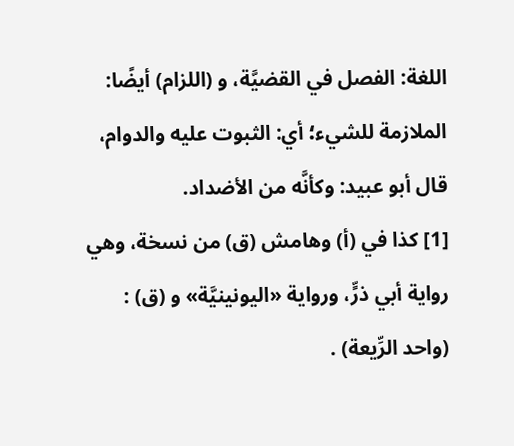اللغة: الفصل في القضيَّة، و (اللزام) أيضًا: الملازمة للشيء؛ أي: الثبوت عليه والدوام، قال أبو عبيد: وكأنَّه من الأضداد.
[1] كذا في (أ) وهامش (ق) من نسخة، وهي رواية أبي ذرٍّ، ورواية «اليونينيَّة» و (ق) : (واحد الرِّيعة) .